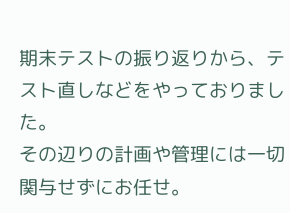期末テストの振り返りから、テスト直しなどをやっておりました。
その辺りの計画や管理には一切関与せずにお任せ。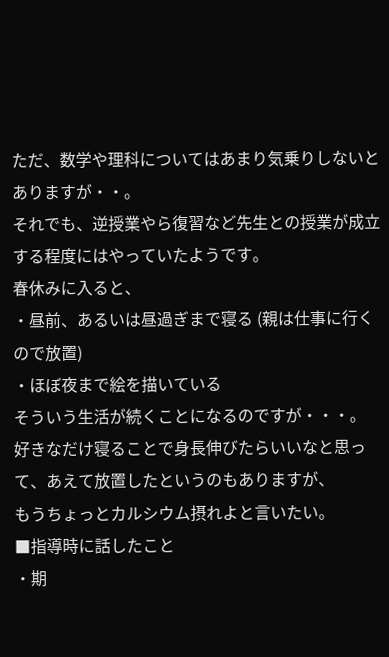ただ、数学や理科についてはあまり気乗りしないとありますが・・。
それでも、逆授業やら復習など先生との授業が成立する程度にはやっていたようです。
春休みに入ると、
・昼前、あるいは昼過ぎまで寝る (親は仕事に行くので放置)
・ほぼ夜まで絵を描いている
そういう生活が続くことになるのですが・・・。
好きなだけ寝ることで身長伸びたらいいなと思って、あえて放置したというのもありますが、
もうちょっとカルシウム摂れよと言いたい。
■指導時に話したこと
・期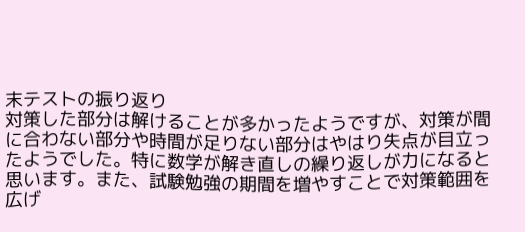末テストの振り返り
対策した部分は解けることが多かったようですが、対策が間に合わない部分や時間が足りない部分はやはり失点が目立ったようでした。特に数学が解き直しの繰り返しが力になると思います。また、試験勉強の期間を増やすことで対策範囲を広げ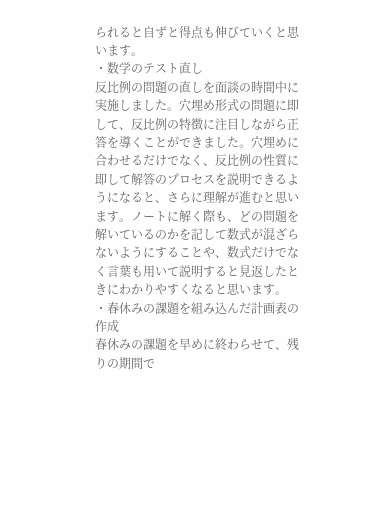られると自ずと得点も伸びていくと思います。
・数学のテスト直し
反比例の問題の直しを面談の時間中に実施しました。穴埋め形式の問題に即して、反比例の特徴に注目しながら正答を導くことができました。穴埋めに合わせるだけでなく、反比例の性質に即して解答のプロセスを説明できるようになると、さらに理解が進むと思います。ノートに解く際も、どの問題を解いているのかを記して数式が混ざらないようにすることや、数式だけでなく言葉も用いて説明すると見返したときにわかりやすくなると思います。
・春休みの課題を組み込んだ計画表の作成
春休みの課題を早めに終わらせて、残りの期間で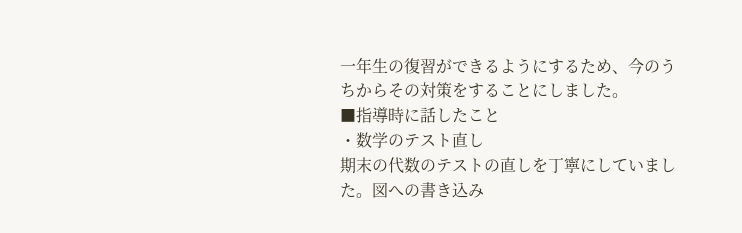一年生の復習ができるようにするため、今のうちからその対策をすることにしました。
■指導時に話したこと
・数学のテスト直し
期末の代数のテストの直しを丁寧にしていました。図への書き込み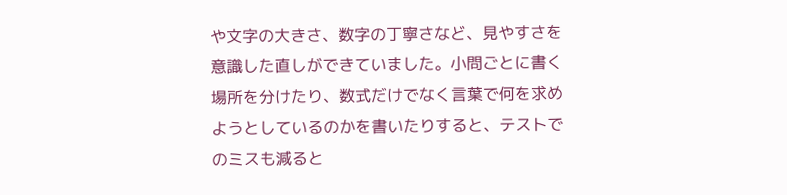や文字の大きさ、数字の丁寧さなど、見やすさを意識した直しができていました。小問ごとに書く場所を分けたり、数式だけでなく言葉で何を求めようとしているのかを書いたりすると、テストでのミスも減ると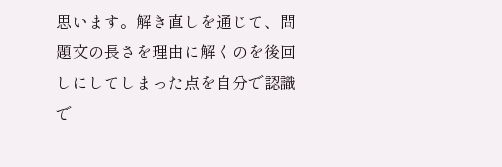思います。解き直しを通じて、問題文の長さを理由に解くのを後回しにしてしまった点を自分で認識で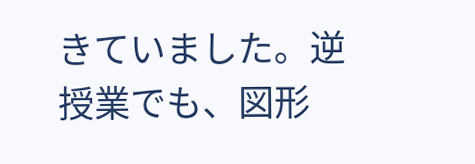きていました。逆授業でも、図形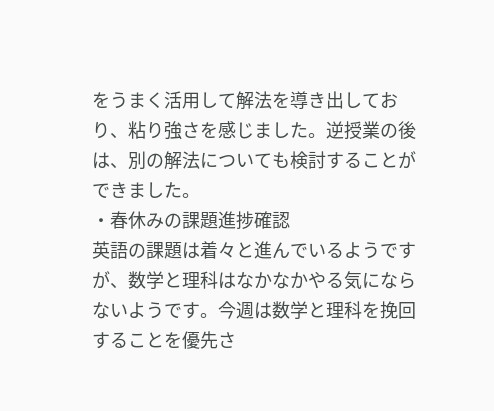をうまく活用して解法を導き出しており、粘り強さを感じました。逆授業の後は、別の解法についても検討することができました。
・春休みの課題進捗確認
英語の課題は着々と進んでいるようですが、数学と理科はなかなかやる気にならないようです。今週は数学と理科を挽回することを優先さ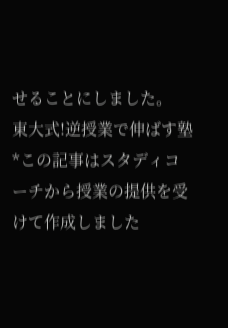せることにしました。
東大式!逆授業で伸ばす塾
*この記事はスタディコーチから授業の提供を受けて作成しました